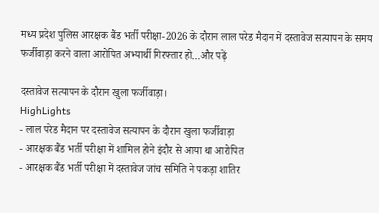मध्य प्रदेश पुलिस आरक्षक बैंड भर्ती परीक्षा-2026 के दौरान लाल परेड मैदान में दस्तावेज सत्यापन के समय फर्जीवाड़ा करने वाला आरोपित अभ्यार्थी गिरफ्तार हो…और पढ़ें

दस्तावेज सत्यापन के दौरान खुला फर्जीवाड़ा।
HighLights
- लाल परेड मैदान पर दस्तावेज सत्यापन के दौरान खुला फर्जीवाड़ा
- आरक्षक बैंड भर्ती परीक्षा में शामिल होने इंदौर से आया था आरोपित
- आरक्षक बैंड भर्ती परीक्षा में दस्तावेज जांच समिति ने पकड़ा शातिर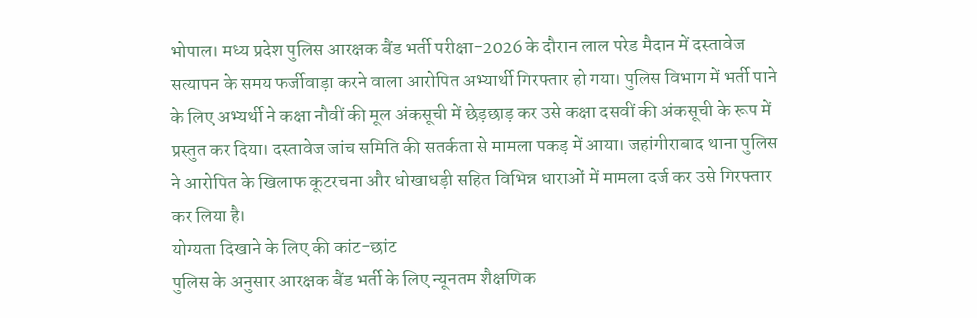भोपाल। मध्य प्रदेश पुलिस आरक्षक बैंड भर्ती परीक्षा-2026 के दौरान लाल परेड मैदान में दस्तावेज सत्यापन के समय फर्जीवाड़ा करने वाला आरोपित अभ्यार्थी गिरफ्तार हो गया। पुलिस विभाग में भर्ती पाने के लिए अभ्यर्थी ने कक्षा नौवीं की मूल अंकसूची में छेड़छाड़ कर उसे कक्षा दसवीं की अंकसूची के रूप में प्रस्तुत कर दिया। दस्तावेज जांच समिति की सतर्कता से मामला पकड़ में आया। जहांगीराबाद थाना पुलिस ने आरोपित के खिलाफ कूटरचना और धोखाधड़ी सहित विभिन्न धाराओं में मामला दर्ज कर उसे गिरफ्तार कर लिया है।
योग्यता दिखाने के लिए की कांट-छांट
पुलिस के अनुसार आरक्षक बैंड भर्ती के लिए न्यूनतम शैक्षणिक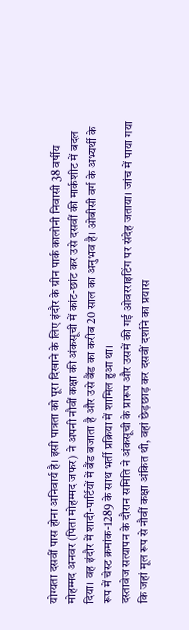योग्यता दसवीं पास होना अनिवार्य है। इसी पात्रता को पूरा दिखाने के लिए इंदौर के ग्रीन पार्क कालोनी निवासी 38 वर्षीय मोहम्मद अनवर (पिता मोहम्मद जफर) ने अपनी नौवीं कक्षा की अंकसूची में कांट-छांट कर उसे दसवीं की मार्कशीट में बदल दिया। वह इंदौर में शादी-पार्टियों में बैंड बजाता है और उसे बैंड का करीब 20 साल का अनुभव है। ओबीसी वर्ग के अभ्यर्थी के रूप में चेस्ट क्रमांक-1289 के साथ भर्ती प्रक्रिया में शामिल हुआ था।
दस्तावेज सत्यापन के दौरान समिति ने अंकसूची के प्रारूप और उसमें की गई ओवरराइटिंग पर संदेह जताया। जांच में पाया गया कि जहां मूल रूप से नौवीं कक्षा अंकित थी, वहां छेड़छाड़ कर दसवीं दर्शाने का प्रयास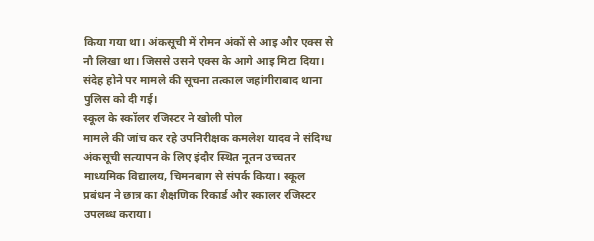किया गया था। अंकसूची में रोमन अंकों से आइ और एक्स से नौ लिखा था। जिससे उसने एक्स के आगे आइ मिटा दिया। संदेह होने पर मामले की सूचना तत्काल जहांगीराबाद थाना पुलिस को दी गई।
स्कूल के स्कॉलर रजिस्टर ने खोली पोल
मामले की जांच कर रहे उपनिरीक्षक कमलेश यादव ने संदिग्ध अंकसूची सत्यापन के लिए इंदौर स्थित नूतन उच्चतर माध्यमिक विद्यालय, चिमनबाग से संपर्क किया। स्कूल प्रबंधन ने छात्र का शैक्षणिक रिकार्ड और स्कालर रजिस्टर उपलब्ध कराया।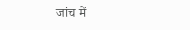जांच में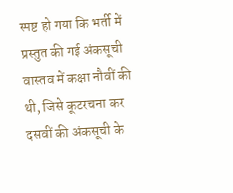स्पष्ट हो गया कि भर्ती में प्रस्तुत की गई अंकसूची वास्तव में कक्षा नौवीं की थी, जिसे कूटरचना कर दसवीं की अंकसूची के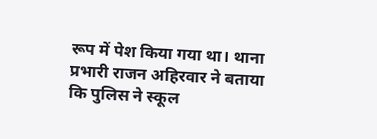रूप में पेश किया गया था। थाना प्रभारी राजन अहिरवार ने बताया कि पुलिस ने स्कूल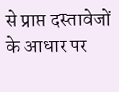से प्राप्त दस्तावेजों के आधार पर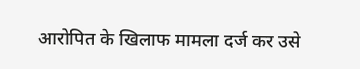आरोपित के खिलाफ मामला दर्ज कर उसे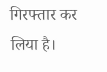गिरफ्तार कर लिया है।